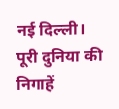नई दिल्ली। पूरी दुनिया की निगाहें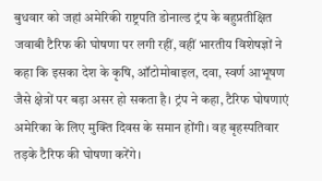बुधवार को जहां अमेरिकी राष्ट्रपति डोनाल्ड ट्रंप के बहुप्रतीक्षित जवाबी टैरिफ की घोषणा पर लगी रहीं, वहीं भारतीय विशेषज्ञों ने कहा कि इसका देश के कृषि, ऑटोमोबाइल, दवा, स्वर्ण आभूषण जैसे क्षेत्रों पर बड़ा असर हो सकता है। ट्रंप ने कहा, टैरिफ घोषणाएं अमेरिका के लिए मुक्ति दिवस के समान होंगी। वह बृहस्पतिवार तड़के टैरिफ की घोषणा करेंगे।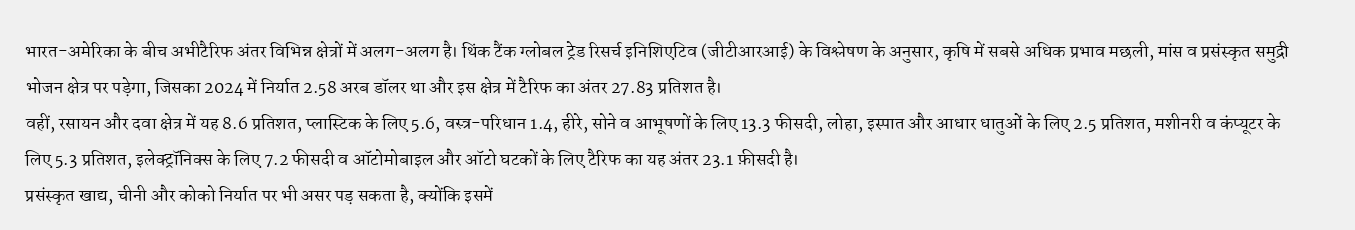भारत-अमेरिका के बीच अभीटैरिफ अंतर विभिन्न क्षेत्रों में अलग-अलग है। थिंक टैंक ग्लोबल ट्रेड रिसर्च इनिशिएटिव (जीटीआरआई) के विश्लेषण के अनुसार, कृषि में सबसे अधिक प्रभाव मछली, मांस व प्रसंस्कृत समुद्री भोजन क्षेत्र पर पड़ेगा, जिसका 2024 में निर्यात 2.58 अरब डॉलर था और इस क्षेत्र में टैरिफ का अंतर 27.83 प्रतिशत है।
वहीं, रसायन और दवा क्षेत्र में यह 8.6 प्रतिशत, प्लास्टिक के लिए 5.6, वस्त्र-परिधान 1.4, हीरे, सोने व आभूषणों के लिए 13.3 फीसदी, लोहा, इस्पात और आधार धातुओं के लिए 2.5 प्रतिशत, मशीनरी व कंप्यूटर के लिए 5.3 प्रतिशत, इलेक्ट्रॉनिक्स के लिए 7.2 फीसदी व ऑटोमोबाइल और ऑटो घटकों के लिए टैरिफ का यह अंतर 23.1 फ़ीसदी है।
प्रसंस्कृत खाद्य, चीनी और कोको निर्यात पर भी असर पड़ सकता है, क्योंकि इसमें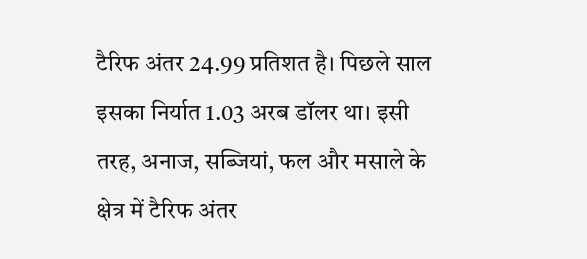टैरिफ अंतर 24.99 प्रतिशत है। पिछले साल इसका निर्यात 1.03 अरब डॉलर था। इसी तरह, अनाज, सब्जियां, फल और मसाले के क्षेत्र में टैरिफ अंतर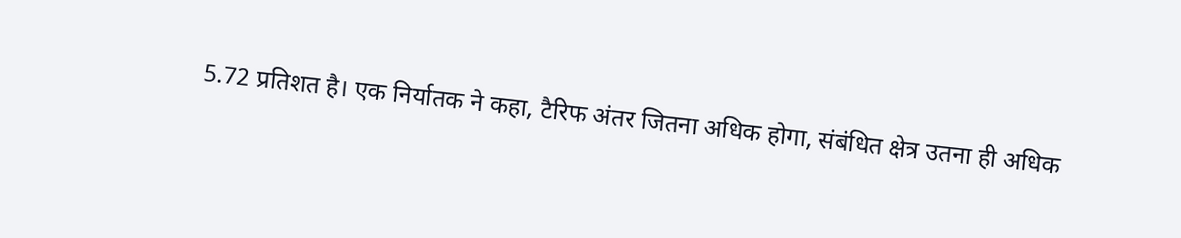5.72 प्रतिशत है। एक निर्यातक ने कहा, टैरिफ अंतर जितना अधिक होगा, संबंधित क्षेत्र उतना ही अधिक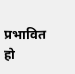प्रभावित हो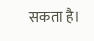सकता है।